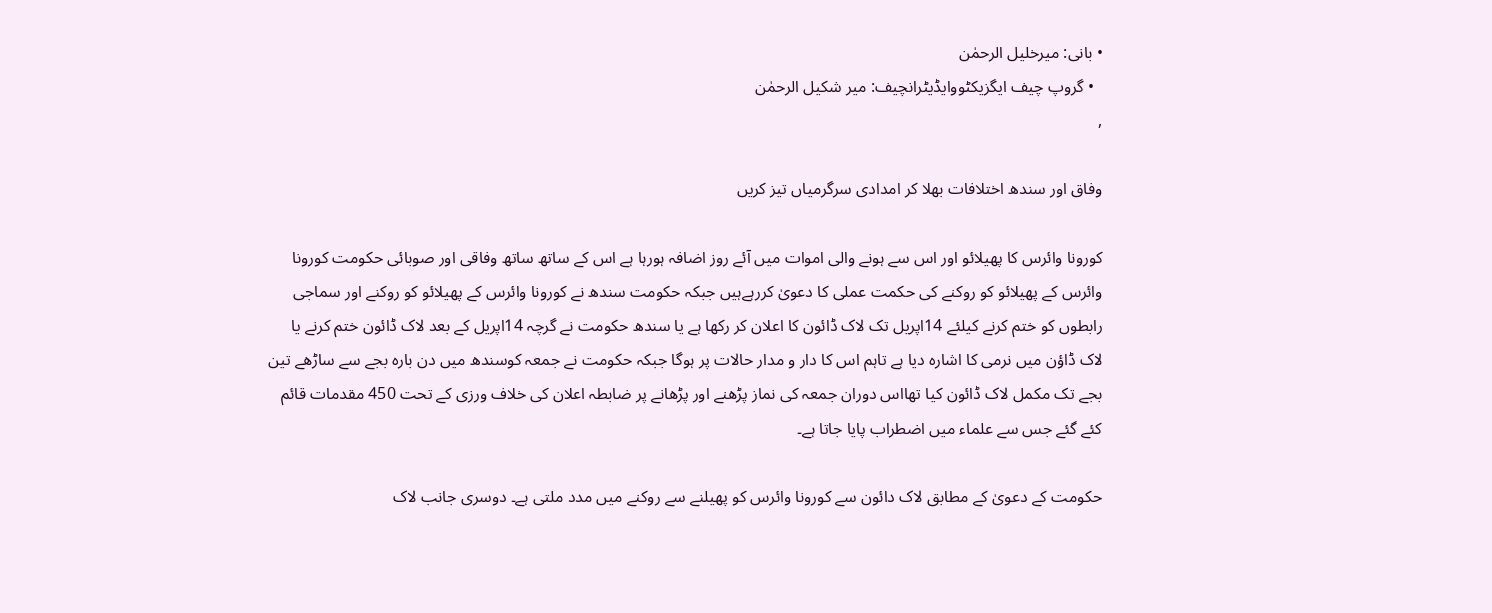• بانی: میرخلیل الرحمٰن
  • گروپ چیف ایگزیکٹووایڈیٹرانچیف: میر شکیل الرحمٰن
,

وفاق اور سندھ اختلافات بھلا کر امدادی سرگرمیاں تیز کریں

کورونا وائرس کا پھیلائو اور اس سے ہونے والی اموات میں آئے روز اضافہ ہورہا ہے اس کے ساتھ ساتھ وفاقی اور صوبائی حکومت کورونا وائرس کے پھیلائو کو روکنے کی حکمت عملی کا دعویٰ کررہےہیں جبکہ حکومت سندھ نے کورونا وائرس کے پھیلائو کو روکنے اور سماجی رابطوں کو ختم کرنے کیلئے 14اپریل تک لاک ڈائون کا اعلان کر رکھا ہے یا سندھ حکومت نے گرچہ 14اپریل کے بعد لاک ڈائون ختم کرنے یا لاک ڈاؤن میں نرمی کا اشارہ دیا ہے تاہم اس کا دار و مدار حالات پر ہوگا جبکہ حکومت نے جمعہ کوسندھ میں دن بارہ بجے سے ساڑھے تین بجے تک مکمل لاک ڈائون کیا تھااس دوران جمعہ کی نماز پڑھنے اور پڑھانے پر ضابطہ اعلان کی خلاف ورزی کے تحت 450 مقدمات قائم کئے گئے جس سے علماء میں اضطراب پایا جاتا ہے۔

حکومت کے دعویٰ کے مطابق لاک دائون سے کورونا وائرس کو پھیلنے سے روکنے میں مدد ملتی ہے۔ دوسری جانب لاک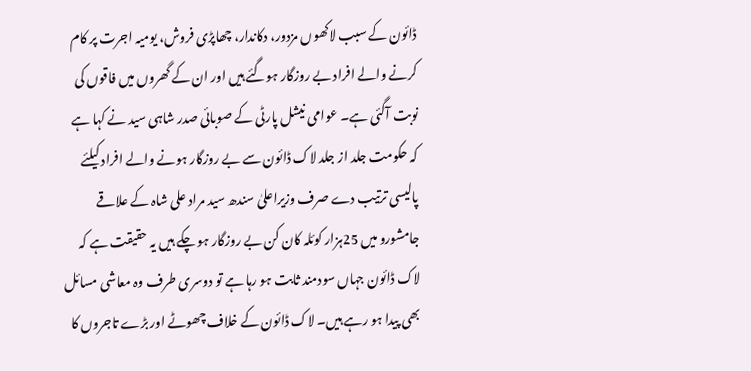ڈائون کے سبب لاکھوں مزدور، دکاندار، چھاپڑی فروش، یومیہ اجرت پر کام کرنے والے افراد بے روزگار ہوگئے ہیں اور ان کے گھروں میں فاقوں کی نوبت آگئی ہے۔ عوامی نیشل پارٹی کے صوبائی صدر شاہی سید نے کہا ہے کہ حکومت جلد از جلد لاک ڈائون سے بے روزگار ہونے والے افراد کیلئے پالیسی ترتیب دے صرف وزیراعلیٰ سندھ سید مراد علی شاہ کے علاقے جامشورو میں 25ہزار کوئلہ کان کن بے روزگار ہو چکے ہیں یہ حقیقت ہے کہ لاک ڈائون جہاں سودمند ثابت ہو رہا ہے تو دوسری طرف وہ معاشی مسائل بھی پیدا ہو رہے ہیں۔ لاک ڈائون کے خلاف چھوٹے اور بڑے تاجروں کا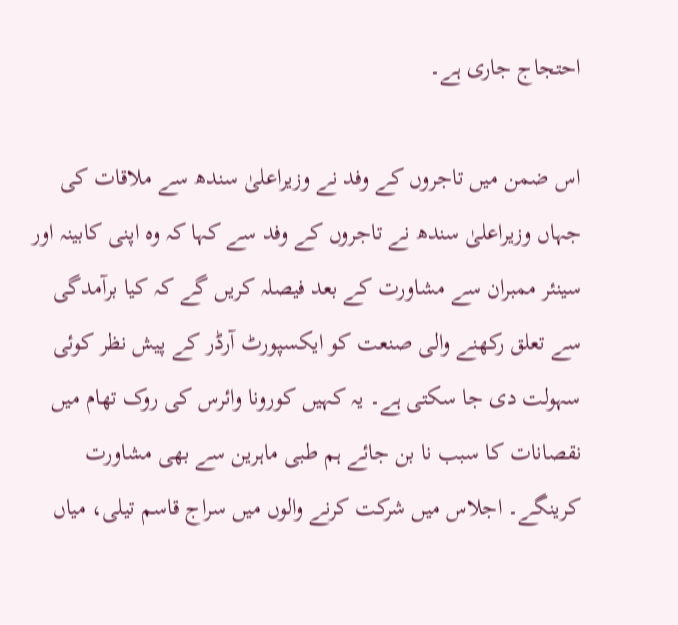احتجاج جاری ہے۔

اس ضمن میں تاجروں کے وفد نے وزیراعلیٰ سندھ سے ملاقات کی جہاں وزیراعلیٰ سندھ نے تاجروں کے وفد سے کہا کہ وہ اپنی کابینہ اور سینئر ممبران سے مشاورت کے بعد فیصلہ کریں گے کہ کیا برآمدگی سے تعلق رکھنے والی صنعت کو ایکسپورٹ آرڈر کے پیش نظر کوئی سہولت دی جا سکتی ہے۔ یہ کہیں کورونا وائرس کی روک تھام میں نقصانات کا سبب نا بن جائے ہم طبی ماہرین سے بھی مشاورت کرینگے۔ اجلاس میں شرکت کرنے والوں میں سراج قاسم تیلی، میاں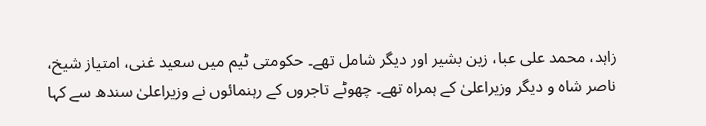زاہد، محمد علی عبا، زین بشیر اور دیگر شامل تھے۔ حکومتی ٹیم میں سعید غنی، امتیاز شیخ، ناصر شاہ و دیگر وزیراعلیٰ کے ہمراہ تھے۔ چھوٹے تاجروں کے رہنمائوں نے وزیراعلیٰ سندھ سے کہا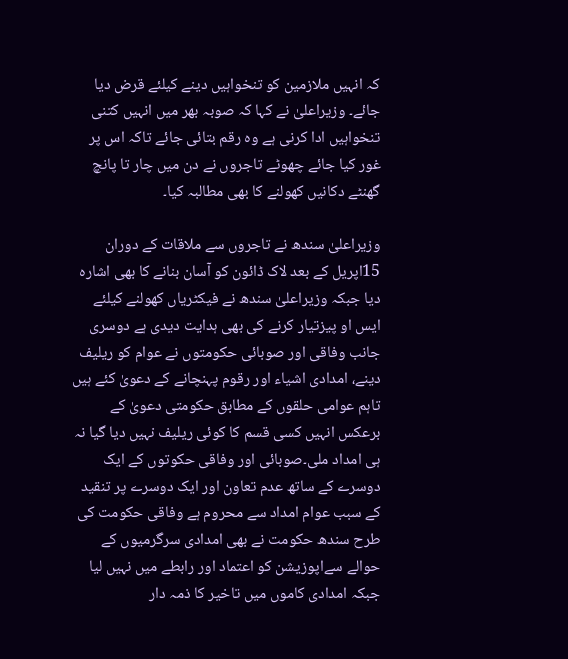کہ انہیں ملازمین کو تنخواہیں دینے کیلئے قرض دیا جائے۔ وزیراعلیٰ نے کہا کہ صوبہ بھر میں انہیں کتنی تنخواہیں ادا کرنی ہے وہ رقم بتائی جائے تاکہ اس پر غور کیا جائے چھوٹے تاجروں نے دن میں چار تا پانچ گھنٹے دکانیں کھولنے کا بھی مطالبہ کیا۔

وزیراعلیٰ سندھ نے تاجروں سے ملاقات کے دوران 15اپریل کے بعد لاک ڈائون کو آسان بنانے کا بھی اشارہ دیا جبکہ وزیراعلیٰ سندھ نے فیکٹریاں کھولنے کیلئے ایس او پیزتیار کرنے کی بھی ہدایت دیدی ہے دوسری جانب وفاقی اور صوبائی حکومتوں نے عوام کو ریلیف دینے، امدادی اشیاء اور رقوم پہنچانے کے دعویٰ کئے ہیں تاہم عوامی حلقوں کے مطابق حکومتی دعویٰ کے برعکس انہیں کسی قسم کا کوئی ریلیف نہیں دیا گیا نہ ہی امداد ملی۔صوبائی اور وفاقی حکوتوں کے ایک دوسرے کے ساتھ عدم تعاون اور ایک دوسرے پر تنقید کے سبب عوام امداد سے محروم ہے وفاقی حکومت کی طرح سندھ حکومت نے بھی امدادی سرگرمیوں کے حوالے سےاپوزیشن کو اعتماد اور رابطے میں نہیں لیا جبکہ امدادی کاموں میں تاخیر کا ذمہ دار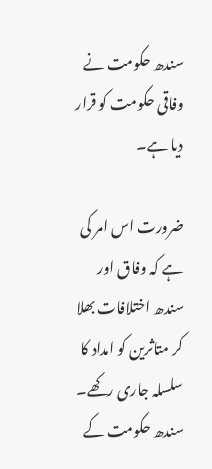سندھ حکومت نے وفاقی حکومت کو قرار دیا ہے۔

ضرورت اس امر کی ہے کہ وفاق اور سندھ اختلافات بھلا کر متاثرین کو امداد کا سلسلہ جاری رکھے۔ سندھ حکومت کے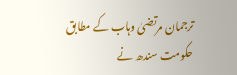ترجمان مرتضیٰ وہاب کے مطابق حکومت سندھ نے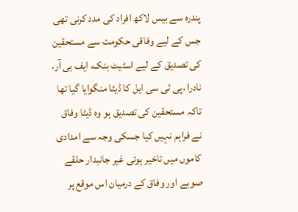پندرہ سے بیس لاکھ افراد کی مدد کرنی تھی جس کے لیے وفاقی حکومت سے مستحقین کی تصدیق کے لیے اسٹیٹ بنک، ایف بی آر، نادرا ،پی ٹی سی ایل کا ڈیٹا منگوایا گیا تھا تاکہ مستحقین کی تصدیق ہو وہ ڈیٹا وفاق نے فراہم نہیں کیا جسکی وجہ سے امدادی کاموں میں تاخیر ہوئی غیر جانبدار حلقے صوبے اور وفاق کے درمیان اس موقع پر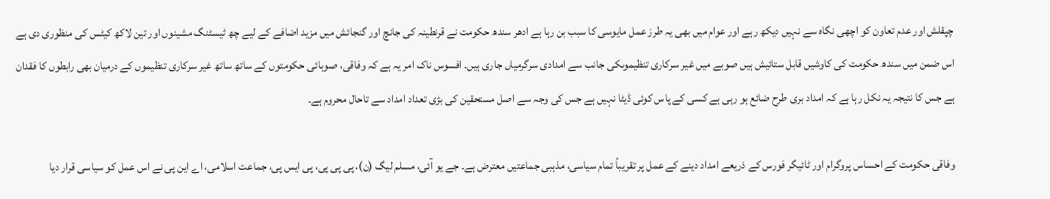چپقلش اور عدم تعاون کو اچھی نگاہ سے نہیں دیکھ رہے اور عوام میں بھی یہ طرز عمل مایوسی کا سبب بن رہا ہے ادھر سندھ حکومت نے قرنطینہ کی جانچ اور گنجائش میں مزید اضافے کے لیے چھ ٹیسٹنگ مشینوں اور تین لاکھ کیٹس کی منظوری دی ہے اس ضمن میں سندھ حکومت کی کاوشیں قابل ستائیش ہیں صوبے میں غیر سرکاری تنظیموںکی جانب سے امدادی سرگرمیاں جاری ہیں۔ افسوس ناک امر یہ ہے کہ وفاقی، صوبائی حکومتوں کے ساتھ ساتھ غیر سرکاری تنظیموں کے درمیان بھی رابطوں کا فقدان ہے جس کا نتیجہ یہ نکل رہا ہے کہ امداد بری طرح ضائع ہو رہی ہے کسی کے پاس کوئی ڈیٹا نہیں ہے جس کی وجہ سے اصل مستحقین کی بڑی تعداد امداد سے تاحال محروم ہے۔

وفاقی حکومت کے احساس پروگرام اور ٹائیگر فورس کے ذریعے امداد دینے کے عمل پر تقریباً تمام سیاسی، مذہبی جماعتیں معترض ہے۔ جے یو آئی، مسلم لیگ (ن)، پی پی پی، پی ایس پی، جماعت اسلامی، اے این پی نے اس عمل کو سیاسی قرار دیا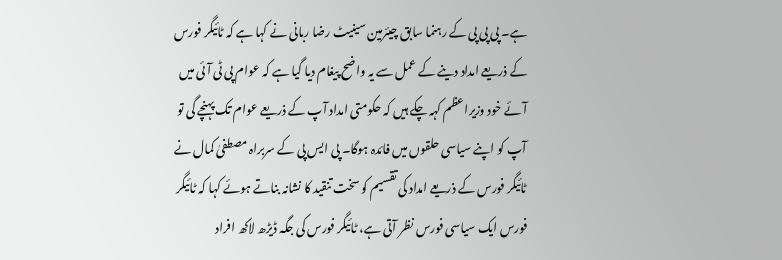ہے۔ پی پی پی کے رہنما سابق چیئرمین سینیٹ رضا ربانی نے کہا ہے کہ ٹائیگر فورس کے ذریعے امداد دینے کے عمل سے یہ واضح پیغام دیا گیا ہے کہ عوام پی ٹی آئی میں آئے خود وزیراعظم کہہ چکے ہیں کہ حکومتی امداد آپ کے ذریعے عوام تک پہنچے گی تو آپ کو اپنے سیاسی حلقوں میں فائدہ ہوگا۔ پی ایس پی کے سربراہ مصطفیٰ کمال نے ٹائیگر فورس کے ذریعے امداد کی تقسیم کو سخت تنقید کا نشانہ بناتے ہوئے کہا کہ ٹائیگر فورس ایک سیاسی فورس نظر آتی ہے، ٹائیگر فورس کی جگہ ڈیڑھ لاکھ افراد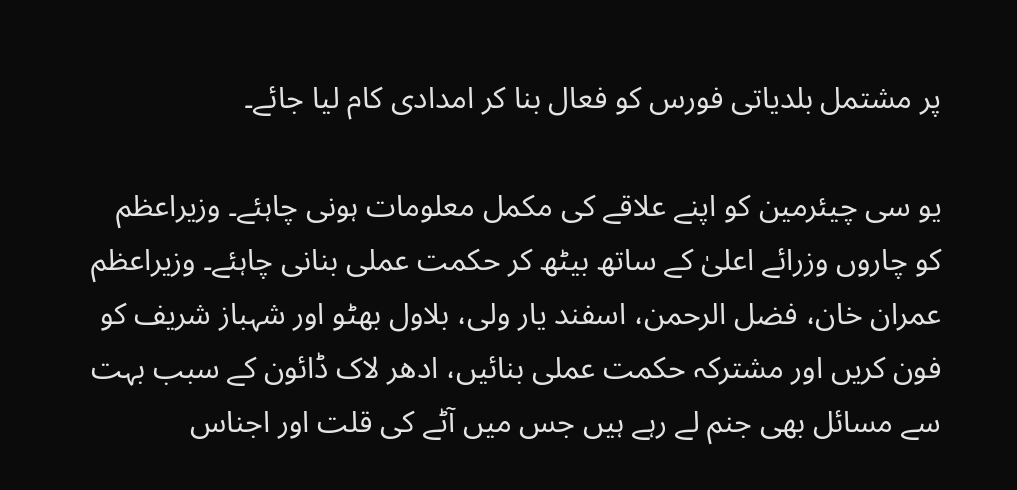پر مشتمل بلدیاتی فورس کو فعال بنا کر امدادی کام لیا جائے۔

یو سی چیئرمین کو اپنے علاقے کی مکمل معلومات ہونی چاہئے۔ وزیراعظم کو چاروں وزرائے اعلیٰ کے ساتھ بیٹھ کر حکمت عملی بنانی چاہئے۔ وزیراعظم عمران خان، فضل الرحمن، اسفند یار ولی، بلاول بھٹو اور شہباز شریف کو فون کریں اور مشترکہ حکمت عملی بنائیں، ادھر لاک ڈائون کے سبب بہت سے مسائل بھی جنم لے رہے ہیں جس میں آٹے کی قلت اور اجناس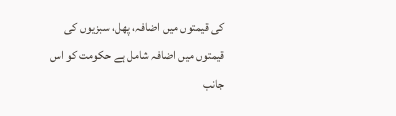کی قیمتوں میں اضافہ، پھل، سبزیوں کی قیمتوں میں اضافہ شامل ہے حکومت کو اس جانب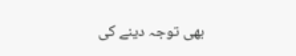بھی توجہ دینے کی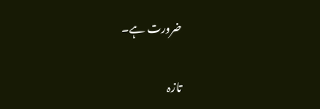ضرورت ہے۔

تازہ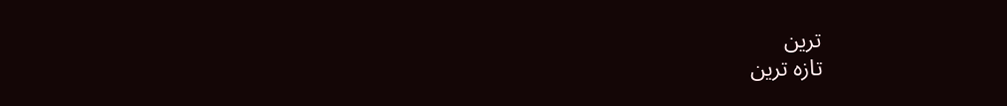ترین
تازہ ترین